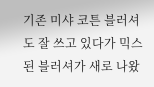기존 미샤 코튼 블러셔도 잘 쓰고 있다가 믹스된 블러셔가 새로 나왔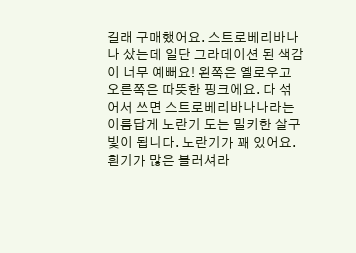길래 구매했어요. 스트로베리바나나 샀는데 일단 그라데이션 된 색감이 너무 예뻐요! 왼쪽은 옐로우고 오른쪽은 따뜻한 핑크에요. 다 섞어서 쓰면 스트로베리바나나라는 이름답게 노란기 도는 밀키한 살구빛이 됩니다. 노란기가 꽤 있어요. 흰기가 많은 블러셔라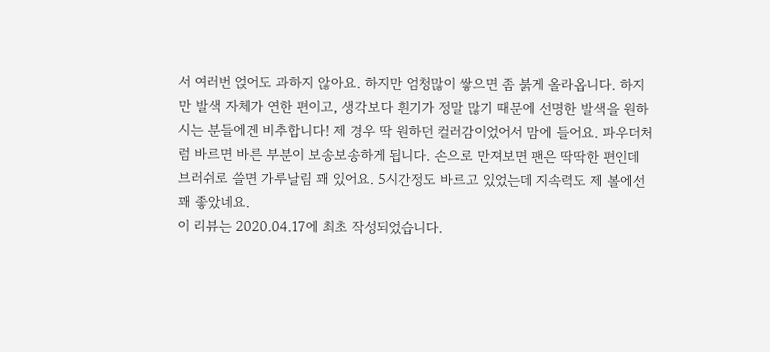서 여러번 얹어도 과하지 않아요. 하지만 엄청많이 쌓으면 좀 붉게 올라옵니다. 하지만 발색 자체가 연한 편이고, 생각보다 흰기가 정말 많기 때문에 선명한 발색을 원하시는 분들에겐 비추합니다! 제 경우 딱 원하던 컬러감이었어서 맘에 들어요. 파우더처럼 바르면 바른 부분이 보송보송하게 됩니다. 손으로 만져보면 팬은 딱딱한 편인데 브러쉬로 쓸면 가루날림 꽤 있어요. 5시간정도 바르고 있었는데 지속력도 제 볼에선 꽤 좋았네요.
이 리뷰는 2020.04.17에 최초 작성되었습니다.